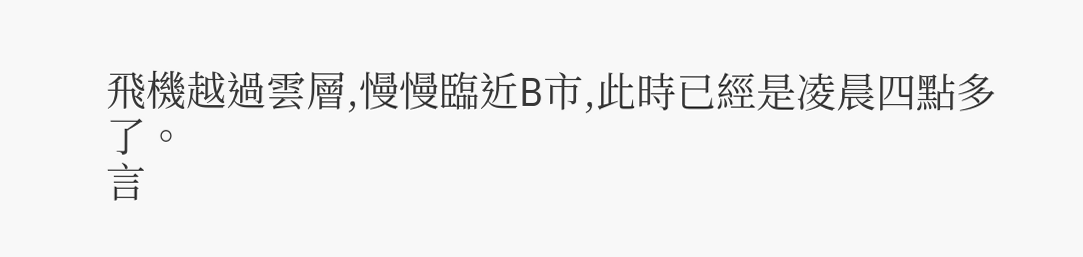飛機越過雲層,慢慢臨近B市,此時已經是凌晨四點多了。
言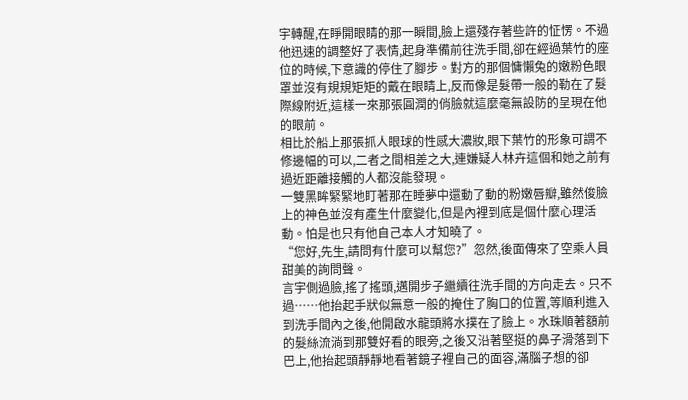宇轉醒,在睜開眼睛的那一瞬間,臉上還殘存著些許的怔愣。不過他迅速的調整好了表情,起身準備前往洗手間,卻在經過葉竹的座位的時候,下意識的停住了腳步。對方的那個慵懶兔的嫩粉色眼罩並沒有規規矩矩的戴在眼睛上,反而像是髮帶一般的勒在了髮際線附近,這樣一來那張圓潤的俏臉就這麼毫無設防的呈現在他的眼前。
相比於船上那張抓人眼球的性感大濃妝,眼下葉竹的形象可謂不修邊幅的可以,二者之間相差之大,連嫌疑人林卉這個和她之前有過近距離接觸的人都沒能發現。
一雙黑眸緊緊地盯著那在睡夢中還動了動的粉嫩唇瓣,雖然俊臉上的神色並沒有產生什麼變化,但是內裡到底是個什麼心理活動。怕是也只有他自己本人才知曉了。
“您好,先生,請問有什麼可以幫您?”忽然,後面傳來了空乘人員甜美的詢問聲。
言宇側過臉,搖了搖頭,邁開步子繼續往洗手間的方向走去。只不過……他抬起手狀似無意一般的掩住了胸口的位置,等順利進入到洗手間內之後,他開啟水龍頭將水撲在了臉上。水珠順著額前的髮絲流淌到那雙好看的眼旁,之後又沿著堅挺的鼻子滑落到下巴上,他抬起頭靜靜地看著鏡子裡自己的面容,滿腦子想的卻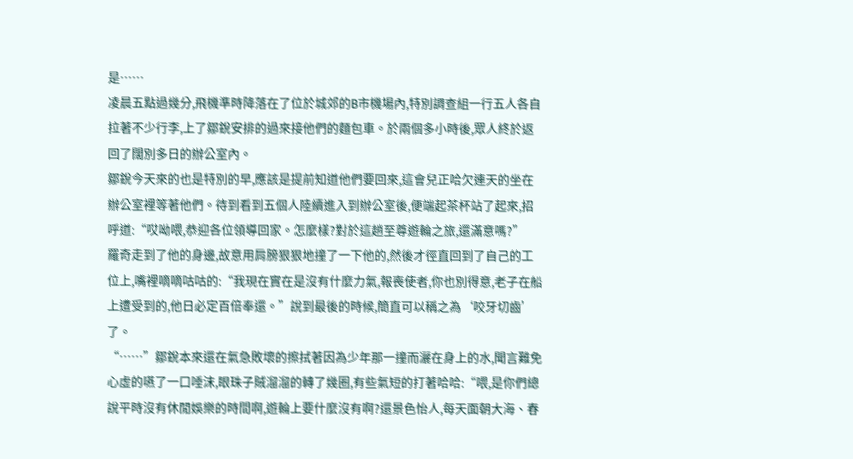是……
凌晨五點過幾分,飛機準時降落在了位於城郊的B市機場內,特別調查組一行五人各自拉著不少行李,上了鄒銳安排的過來接他們的麵包車。於兩個多小時後,眾人終於返回了闊別多日的辦公室內。
鄒銳今天來的也是特別的早,應該是提前知道他們要回來,這會兒正哈欠連天的坐在辦公室裡等著他們。待到看到五個人陸續進入到辦公室後,便端起茶杯站了起來,招呼道:“哎呦喂,恭迎各位領導回家。怎麼樣?對於這趟至尊遊輪之旅,還滿意嗎?”
羅奇走到了他的身邊,故意用肩膀狠狠地撞了一下他的,然後才徑直回到了自己的工位上,嘴裡嘀嘀咕咕的:“我現在實在是沒有什麼力氣,報喪使者,你也別得意,老子在船上遭受到的,他日必定百倍奉還。”說到最後的時候,簡直可以稱之為‘咬牙切齒’了。
“……”鄒銳本來還在氣急敗壞的擦拭著因為少年那一撞而灑在身上的水,聞言難免心虛的嚥了一口唾沫,眼珠子賊溜溜的轉了幾圈,有些氣短的打著哈哈:“喂,是你們總說平時沒有休閒娛樂的時間啊,遊輪上要什麼沒有啊?還景色怡人,每天面朝大海、春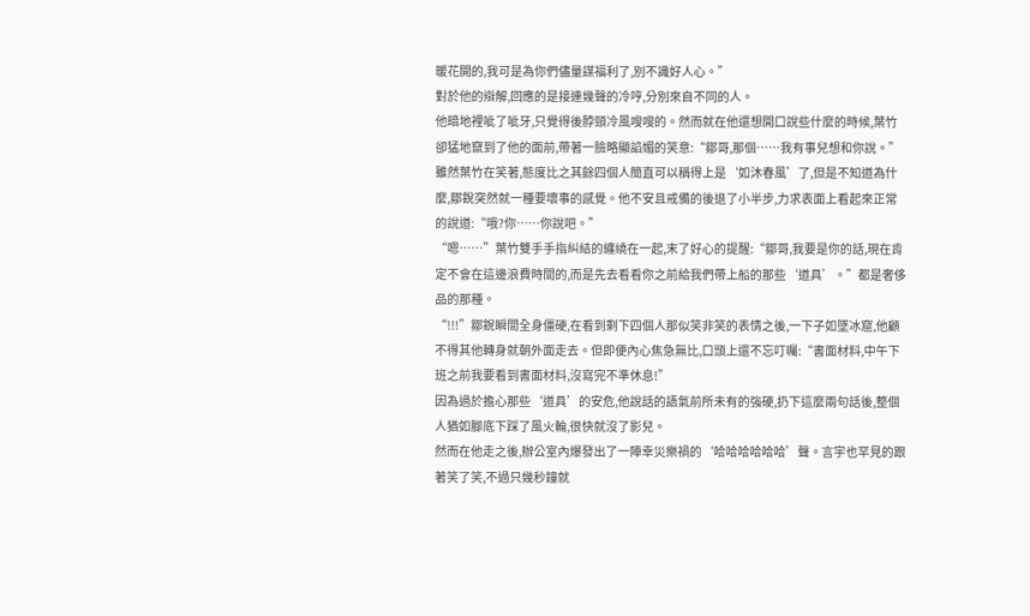暖花開的,我可是為你們儘量謀福利了,別不識好人心。”
對於他的辯解,回應的是接連幾聲的冷哼,分別來自不同的人。
他暗地裡呲了呲牙,只覺得後脖頸冷風嗖嗖的。然而就在他還想開口說些什麼的時候,葉竹卻猛地竄到了他的面前,帶著一臉略顯諂媚的笑意:“鄒哥,那個……我有事兒想和你說。”
雖然葉竹在笑著,態度比之其餘四個人簡直可以稱得上是‘如沐春風’了,但是不知道為什麼,鄒銳突然就一種要壞事的感覺。他不安且戒備的後退了小半步,力求表面上看起來正常的說道:“哦?你……你說吧。”
“嗯……”葉竹雙手手指糾結的纏繞在一起,末了好心的提醒:“鄒哥,我要是你的話,現在肯定不會在這邊浪費時間的,而是先去看看你之前給我們帶上船的那些‘道具’。”都是奢侈品的那種。
“!!!”鄒銳瞬間全身僵硬,在看到剩下四個人那似笑非笑的表情之後,一下子如墜冰窟,他顧不得其他轉身就朝外面走去。但即便內心焦急無比,口頭上還不忘叮囑:“書面材料,中午下班之前我要看到書面材料,沒寫完不準休息!”
因為過於擔心那些‘道具’的安危,他說話的語氣前所未有的強硬,扔下這麼兩句話後,整個人猶如腳底下踩了風火輪,很快就沒了影兒。
然而在他走之後,辦公室內爆發出了一陣幸災樂禍的‘哈哈哈哈哈哈’聲。言宇也罕見的跟著笑了笑,不過只幾秒鐘就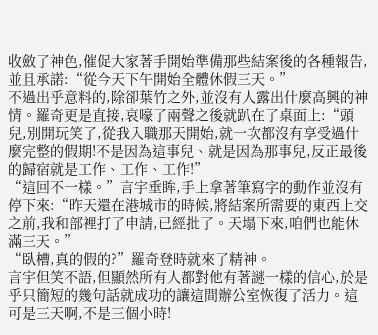收斂了神色,催促大家著手開始準備那些結案後的各種報告,並且承諾:“從今天下午開始全體休假三天。”
不過出乎意料的,除卻葉竹之外,並沒有人露出什麼高興的神情。羅奇更是直接,哀嚎了兩聲之後就趴在了桌面上:“頭兒,別開玩笑了,從我入職那天開始,就一次都沒有享受過什麼完整的假期!不是因為這事兒、就是因為那事兒,反正最後的歸宿就是工作、工作、工作!”
“這回不一樣。”言宇垂眸,手上拿著筆寫字的動作並沒有停下來:“昨天還在港城市的時候,將結案所需要的東西上交之前,我和部裡打了申請,已經批了。天塌下來,咱們也能休滿三天。”
“臥槽,真的假的?”羅奇登時就來了精神。
言宇但笑不語,但顯然所有人都對他有著謎一樣的信心,於是乎只簡短的幾句話就成功的讓這間辦公室恢復了活力。這可是三天啊,不是三個小時!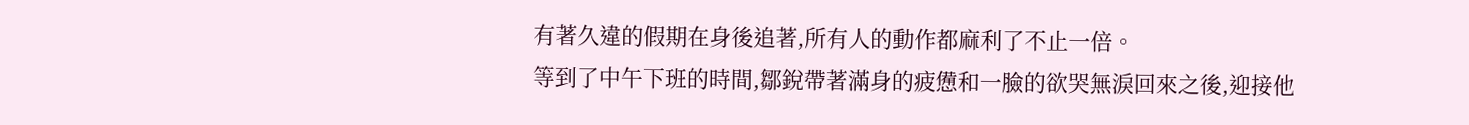有著久違的假期在身後追著,所有人的動作都麻利了不止一倍。
等到了中午下班的時間,鄒銳帶著滿身的疲憊和一臉的欲哭無淚回來之後,迎接他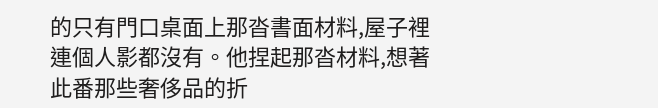的只有門口桌面上那沓書面材料,屋子裡連個人影都沒有。他捏起那沓材料,想著此番那些奢侈品的折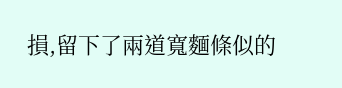損,留下了兩道寬麵條似的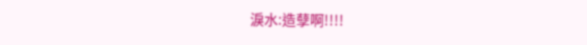淚水:造孽啊!!!!